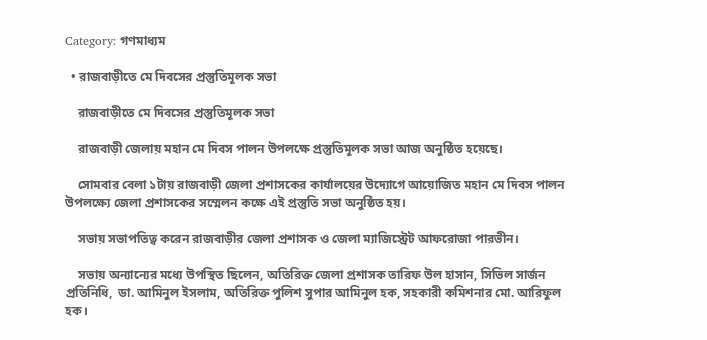Category: গণমাধ্যম

  • রাজবাড়ীতে মে দিবসের প্রস্তুতিমূলক সভা

    রাজবাড়ীতে মে দিবসের প্রস্তুতিমূলক সভা

    রাজবাড়ী জেলায় মহান মে দিবস পালন উপলক্ষে প্রস্তুতিমূলক সভা আজ অনুষ্ঠিত হয়েছে।

    সোমবার বেলা ১টায় রাজবাড়ী জেলা প্রশাসকের কার্যালয়ের উদ্যোগে আয়োজিত মহান মে দিবস পালন উপলক্ষ্যে জেলা প্রশাসকের সম্মেলন কক্ষে এই প্রস্তুতি সভা অনুষ্ঠিত হয়।

    সভায় সভাপতিত্ব করেন রাজবাড়ীর জেলা প্রশাসক ও জেলা ম্যাজিস্ট্রেট আফরোজা পারভীন।

    সভায় অন্যান্যের মধ্যে উপস্থিত ছিলেন, অতিরিক্ত জেলা প্রশাসক তারিফ উল হাসান, সিভিল সার্জন প্রতিনিধি,  ডা. আমিনুল ইসলাম, অতিরিক্ত পুলিশ সুপার আমিনুল হক, সহকারী কমিশনার মো. আরিফুল হক।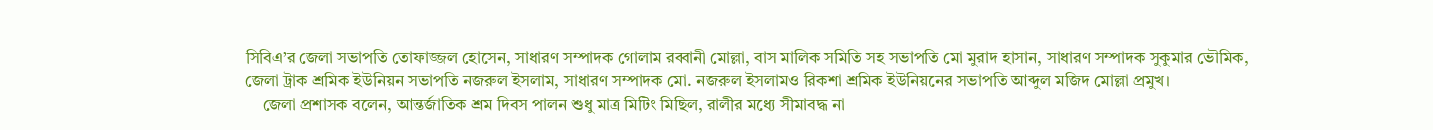সিবিএ’র জেলা সভাপতি তোফাজ্জল হোসেন, সাধারণ সম্পাদক গোলাম রব্বানী মোল্লা, বাস মালিক সমিতি সহ সভাপতি মো মুরাদ হাসান, সাধারণ সম্পাদক সুকুমার ভৌমিক, জেলা ট্রাক শ্রমিক ইউনিয়ন সভাপতি নজরুল ইসলাম, সাধারণ সম্পাদক মো. নজরুল ইসলামও রিকশা শ্রমিক ইউনিয়নের সভাপতি আব্দুল মজিদ মোল্লা প্রমুখ।
    জেলা প্রশাসক বলেন, আন্তর্জাতিক শ্রম দিবস পালন শুধু মাত্র মিটিং মিছিল, রালীর মধ্যে সীমাবদ্ধ না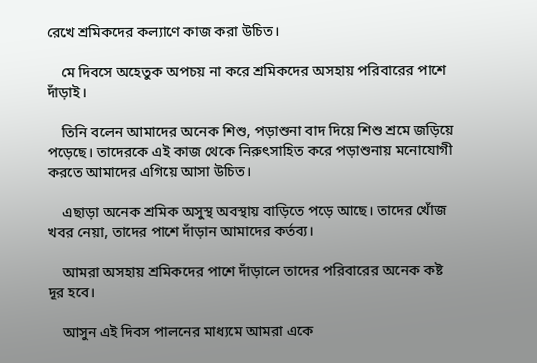রেখে শ্রমিকদের কল্যাণে কাজ করা উচিত।

    মে দিবসে অহেতুক অপচয় না করে শ্রমিকদের অসহায় পরিবারের পাশে দাঁড়াই।

    তিনি বলেন আমাদের অনেক শিশু, পড়াশুনা বাদ দিয়ে শিশু শ্রমে জড়িয়ে পড়েছে। তাদেরকে এই কাজ থেকে নিরুৎসাহিত করে পড়াশুনায় মনোযোগী করতে আমাদের এগিয়ে আসা উচিত।

    এছাড়া অনেক শ্রমিক অসুস্থ অবস্থায় বাড়িতে পড়ে আছে। তাদের খোঁজ খবর নেয়া, তাদের পাশে দাঁড়ান আমাদের কর্তব্য।

    আমরা অসহায় শ্রমিকদের পাশে দাঁড়ালে তাদের পরিবারের অনেক কষ্ট দূর হবে।

    আসুন এই দিবস পালনের মাধ্যমে আমরা একে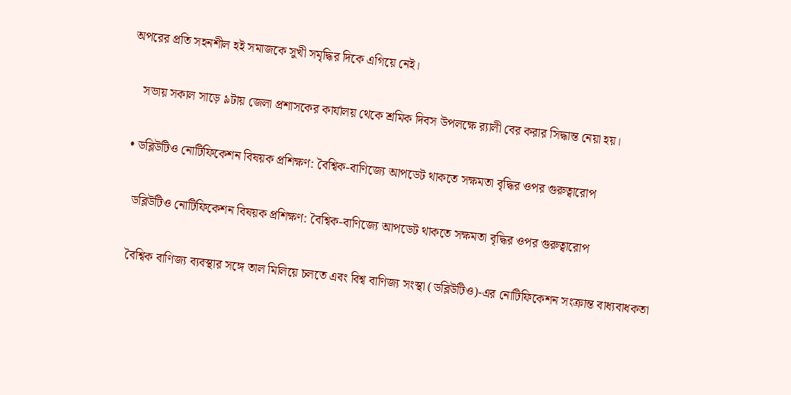অপরের প্রতি সহনশীল হই সমাজকে সুখী সমৃদ্ধির দিকে এগিয়ে নেই।

    সভায় সকাল সাড়ে ৯টায় জেলা প্রশাসকের কার্যালয় থেকে শ্রমিক দিবস উপলক্ষে র‌্যালী বের করার সিদ্ধান্ত নেয়া হয়।

  • ডব্লিউটিও নোটিফিকেশন বিষয়ক প্রশিক্ষণ: বৈশ্বিক-বাণিজ্যে আপডেট থাকতে সক্ষমতা বৃদ্ধির ওপর গুরুত্বারোপ

    ডব্লিউটিও নোটিফিকেশন বিষয়ক প্রশিক্ষণ: বৈশ্বিক-বাণিজ্যে আপডেট থাকতে সক্ষমতা বৃদ্ধির ওপর গুরুত্বারোপ

    বৈশ্বিক বাণিজ্য ব্যবস্থার সঙ্গে তাল মিলিয়ে চলতে এবং বিশ্ব বাণিজ্য সংস্থা (ডব্লিউটিও)-এর নোটিফিকেশন সংক্রান্ত বাধ্যবাধকতা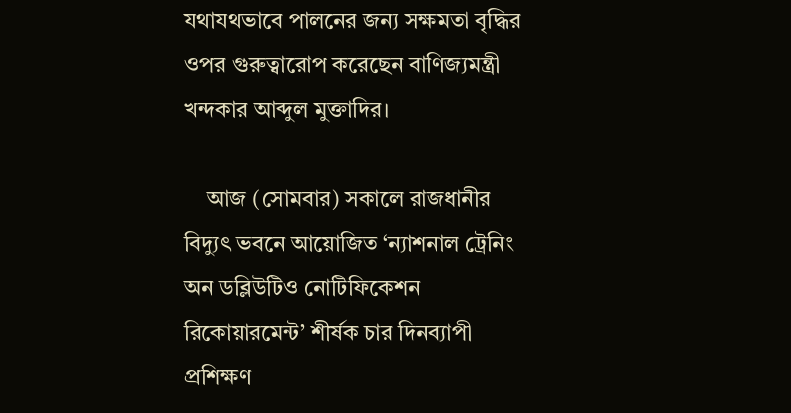যথাযথভাবে পালনের জন্য সক্ষমতা বৃদ্ধির ওপর গুরুত্বারোপ করেছেন বাণিজ্যমন্ত্রী খন্দকার আব্দুল মুক্তাদির।

    আজ (সোমবার) সকালে রাজধানীর বিদ্যুৎ ভবনে আয়োজিত ‘ন্যাশনাল ট্রেনিং অন ডব্লিউটিও নোটিফিকেশন রিকোয়ারমেন্ট’ শীর্ষক চার দিনব্যাপী প্রশিক্ষণ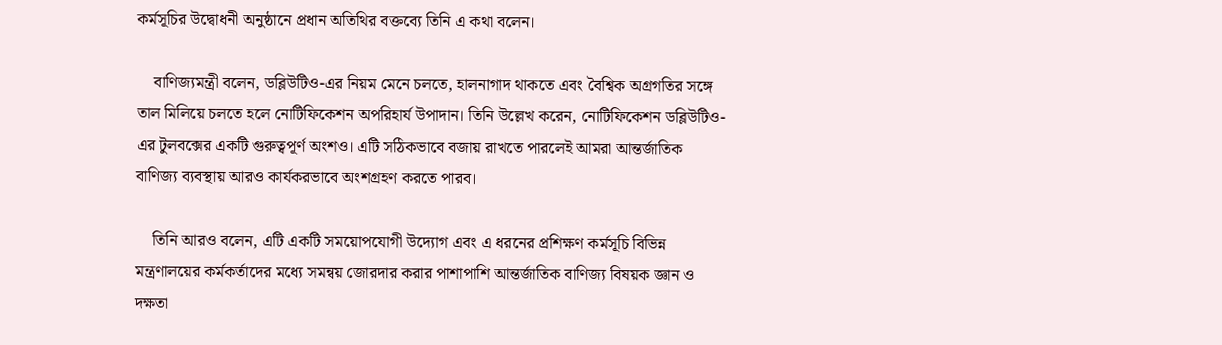কর্মসূচির উদ্বোধনী অনুষ্ঠানে প্রধান অতিথির বক্তব্যে তিনি এ কথা বলেন।

    বাণিজ্যমন্ত্রী বলেন, ডব্লিউটিও-এর নিয়ম মেনে চলতে, হালনাগাদ থাকতে এবং বৈশ্বিক অগ্রগতির সঙ্গে তাল মিলিয়ে চলতে হলে নোটিফিকেশন অপরিহার্য উপাদান। তিনি উল্লেখ করেন, নোটিফিকেশন ডব্লিউটিও-এর টুলবক্সের একটি গুরুত্বপূর্ণ অংশও। এটি সঠিকভাবে বজায় রাখতে পারলেই আমরা আন্তর্জাতিক বাণিজ্য ব্যবস্থায় আরও কার্যকরভাবে অংশগ্রহণ করতে পারব।

    তিনি আরও বলেন, এটি একটি সময়োপযোগী উদ্যোগ এবং এ ধরনের প্রশিক্ষণ কর্মসূচি বিভিন্ন মন্ত্রণালয়ের কর্মকর্তাদের মধ্যে সমন্বয় জোরদার করার পাশাপাশি আন্তর্জাতিক বাণিজ্য বিষয়ক জ্ঞান ও দক্ষতা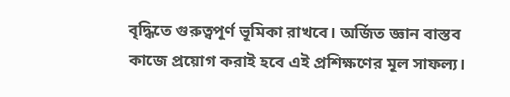বৃদ্ধিতে গুরুত্বপূর্ণ ভূমিকা রাখবে। অর্জিত জ্ঞান বাস্তব কাজে প্রয়োগ করাই হবে এই প্রশিক্ষণের মূল সাফল্য।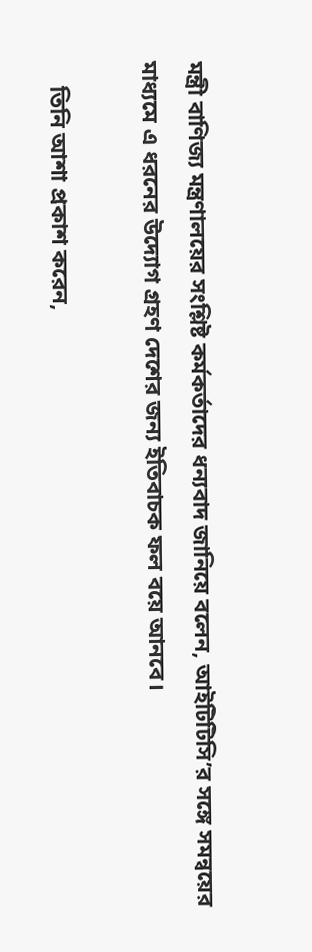মন্ত্রী বাণিজ্য মন্ত্রণালয়ের সংশ্লিষ্ট কর্মকর্তাদের ধন্যবাদ জানিয়ে বলেন, আইটিটিসি’র সঙ্গে সমন্বয়ের মাধ্যমে এ ধরনের উদ্যোগ গ্রহণ দেশের জন্য ইতিবাচক ফল বয়ে আনবে।

    তিনি আশা প্রকাশ করেন,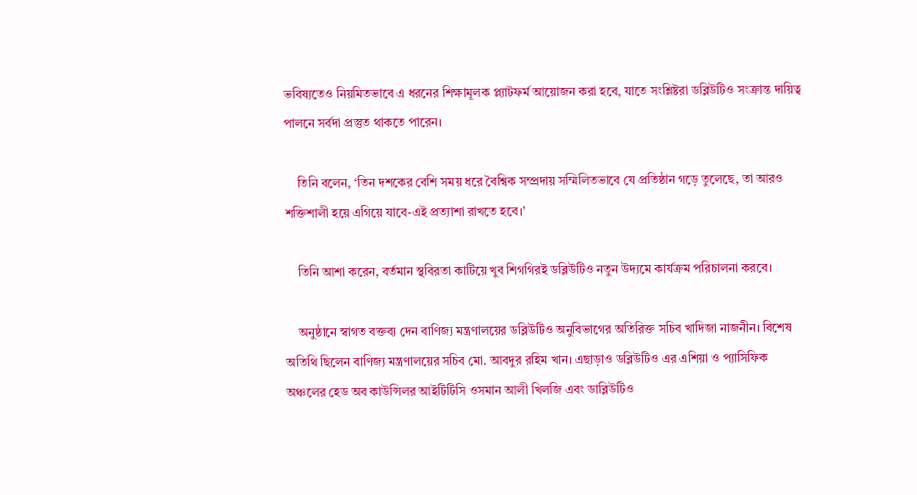ভবিষ্যতেও নিয়মিতভাবে এ ধরনের শিক্ষামূলক প্ল্যাটফর্ম আয়োজন করা হবে, যাতে সংশ্লিষ্টরা ডব্লিউটিও সংক্রান্ত দায়িত্ব পালনে সর্বদা প্রস্তুত থাকতে পারেন।

    তিনি বলেন, ‘তিন দশকের বেশি সময় ধরে বৈশ্বিক সম্প্রদায় সম্মিলিতভাবে যে প্রতিষ্ঠান গড়ে তুলেছে, তা আরও শক্তিশালী হয়ে এগিয়ে যাবে-এই প্রত্যাশা রাখতে হবে।’

    তিনি আশা করেন, বর্তমান স্থবিরতা কাটিয়ে খুব শিগগিরই ডব্লিউটিও নতুন উদ্যমে কার্যক্রম পরিচালনা করবে।

    অনুষ্ঠানে স্বাগত বক্তব্য দেন বাণিজ্য মন্ত্রণালয়ের ডব্লিউটিও অনুবিভাগের অতিরিক্ত সচিব খাদিজা নাজনীন। বিশেষ অতিথি ছিলেন বাণিজ্য মন্ত্রণালয়ের সচিব মো. আবদুর রহিম খান। এছাড়াও ডব্লিউটিও এর এশিয়া ও প্যাসিফিক অঞ্চলের হেড অব কাউন্সিলর আইটিটিসি ওসমান আলী খিলজি এবং ডাব্লিউটিও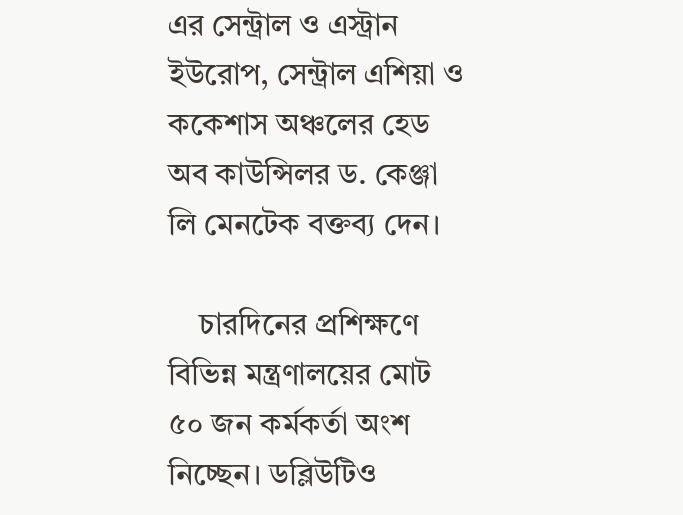এর সেন্ট্রাল ও এস্ট্রান ইউরোপ, সেন্ট্রাল এশিয়া ও ককেশাস অঞ্চলের হেড অব কাউন্সিলর ড. কেঞ্জা লি মেনটেক বক্তব্য দেন।

    চারদিনের প্রশিক্ষণে বিভিন্ন মন্ত্রণালয়ের মোট ৫০ জন কর্মকর্তা অংশ নিচ্ছেন। ডব্লিউটিও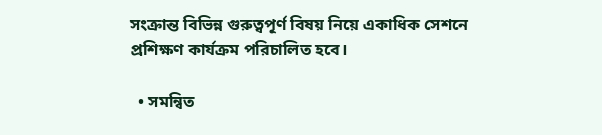সংক্রান্ত বিভিন্ন গুরুত্বপূর্ণ বিষয় নিয়ে একাধিক সেশনে প্রশিক্ষণ কার্যক্রম পরিচালিত হবে।

  • সমন্বিত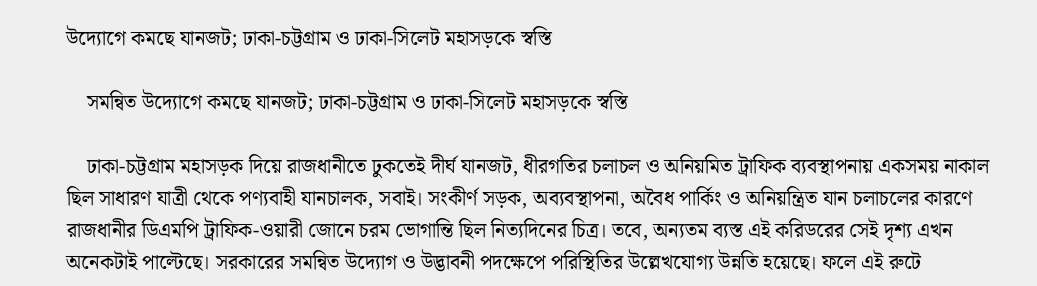উদ্যোগে কমছে যানজট; ঢাকা-চট্টগ্রাম ও ঢাকা-সিলেট মহাসড়কে স্বস্তি

    সমন্বিত উদ্যোগে কমছে যানজট; ঢাকা-চট্টগ্রাম ও ঢাকা-সিলেট মহাসড়কে স্বস্তি

    ঢাকা-চট্টগ্রাম মহাসড়ক দিয়ে রাজধানীতে ঢুকতেই দীর্ঘ যানজট, ধীরগতির চলাচল ও অনিয়মিত ট্রাফিক ব্যবস্থাপনায় একসময় নাকাল ছিল সাধারণ যাত্রী থেকে পণ্যবাহী যানচালক, সবাই। সংকীর্ণ সড়ক, অব্যবস্থাপনা, অবৈধ পার্কিং ও অনিয়ন্ত্রিত যান চলাচলের কারণে রাজধানীর ডিএমপি ট্রাফিক-ওয়ারী জোনে চরম ভোগান্তি ছিল নিত্যদিনের চিত্র। তবে, অন্যতম ব্যস্ত এই করিডরের সেই দৃশ্য এখন অনেকটাই পাল্টেছে। সরকারের সমন্বিত উদ্যোগ ও উদ্ভাবনী পদক্ষেপে পরিস্থিতির উল্লেখযোগ্য উন্নতি হয়েছে। ফলে এই রুটে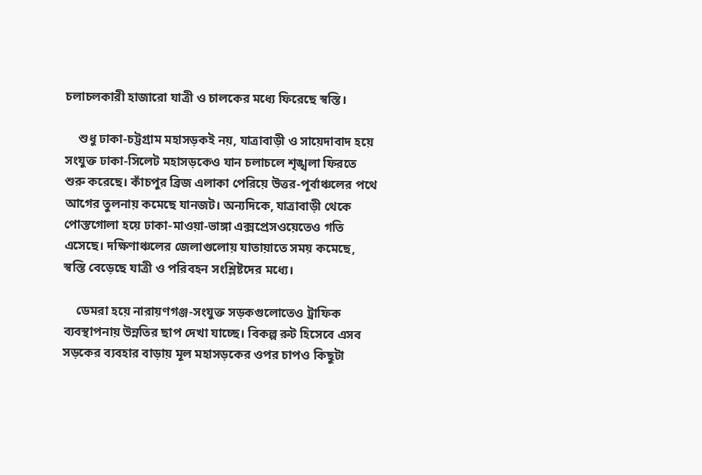চলাচলকারী হাজারো যাত্রী ও চালকের মধ্যে ফিরেছে স্বস্তি।

    শুধু ঢাকা-চট্টগ্রাম মহাসড়কই নয়, যাত্রাবাড়ী ও সায়েদাবাদ হয়ে সংযুক্ত ঢাকা-সিলেট মহাসড়কেও যান চলাচলে শৃঙ্খলা ফিরতে শুরু করেছে। কাঁচপুর ব্রিজ এলাকা পেরিয়ে উত্তর-পূর্বাঞ্চলের পথে আগের তুলনায় কমেছে যানজট। অন্যদিকে, যাত্রাবাড়ী থেকে পোস্তগোলা হয়ে ঢাকা-মাওয়া-ভাঙ্গা এক্সপ্রেসওয়েতেও গতি এসেছে। দক্ষিণাঞ্চলের জেলাগুলোয় যাতায়াতে সময় কমেছে, স্বস্তি বেড়েছে যাত্রী ও পরিবহন সংশ্লিষ্টদের মধ্যে।

    ডেমরা হয়ে নারায়ণগঞ্জ-সংযুক্ত সড়কগুলোতেও ট্রাফিক ব্যবস্থাপনায় উন্নতির ছাপ দেখা যাচ্ছে। বিকল্প রুট হিসেবে এসব সড়কের ব্যবহার বাড়ায় মূল মহাসড়কের ওপর চাপও কিছুটা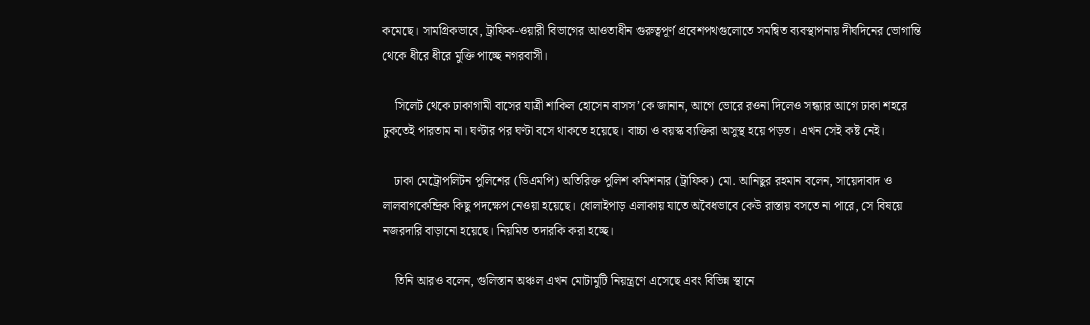কমেছে। সামগ্রিকভাবে, ট্রাফিক-ওয়ারী বিভাগের আওতাধীন গুরুত্বপূর্ণ প্রবেশপথগুলোতে সমন্বিত ব্যবস্থাপনায় দীর্ঘদিনের ভোগান্তি থেকে ধীরে ধীরে মুক্তি পাচ্ছে নগরবাসী।

    সিলেট থেকে ঢাকাগামী বাসের যাত্রী শাকিল হোসেন বাসস’কে জানান, আগে ভোরে রওনা দিলেও সন্ধ্যার আগে ঢাকা শহরে ঢুকতেই পারতাম না। ঘণ্টার পর ঘণ্টা বসে থাকতে হয়েছে। বাচ্চা ও বয়স্ক ব্যক্তিরা অসুস্থ হয়ে পড়ত। এখন সেই কষ্ট নেই।

    ঢাকা মেট্রোপলিটন পুলিশের (ডিএমপি) অতিরিক্ত পুলিশ কমিশনার (ট্রাফিক) মো. আনিছুর রহমান বলেন, সায়েদাবাদ ও লালবাগকেন্দ্রিক কিছু পদক্ষেপ নেওয়া হয়েছে। ধোলাইপাড় এলাকায় যাতে অবৈধভাবে কেউ রাস্তায় বসতে না পারে, সে বিষয়ে নজরদারি বাড়ানো হয়েছে। নিয়মিত তদারকি করা হচ্ছে।

    তিনি আরও বলেন, গুলিস্তান অঞ্চল এখন মোটামুটি নিয়ন্ত্রণে এসেছে এবং বিভিন্ন স্থানে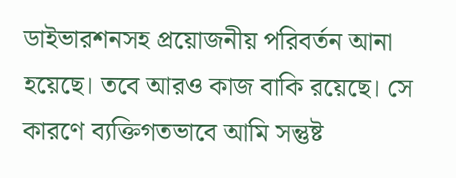ডাইভারশনসহ প্রয়োজনীয় পরিবর্তন আনা হয়েছে। তবে আরও কাজ বাকি রয়েছে। সে কারণে ব্যক্তিগতভাবে আমি সন্তুষ্ট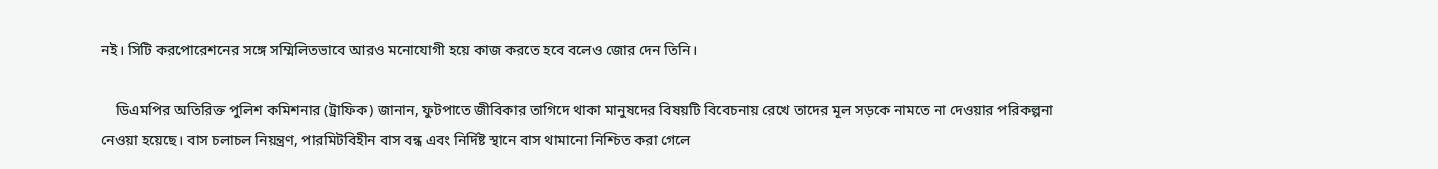নই। সিটি করপোরেশনের সঙ্গে সম্মিলিতভাবে আরও মনোযোগী হয়ে কাজ করতে হবে বলেও জোর দেন তিনি।

    ডিএমপির অতিরিক্ত পুলিশ কমিশনার (ট্রাফিক) জানান, ফুটপাতে জীবিকার তাগিদে থাকা মানুষদের বিষয়টি বিবেচনায় রেখে তাদের মূল সড়কে নামতে না দেওয়ার পরিকল্পনা নেওয়া হয়েছে। বাস চলাচল নিয়ন্ত্রণ, পারমিটবিহীন বাস বন্ধ এবং নির্দিষ্ট স্থানে বাস থামানো নিশ্চিত করা গেলে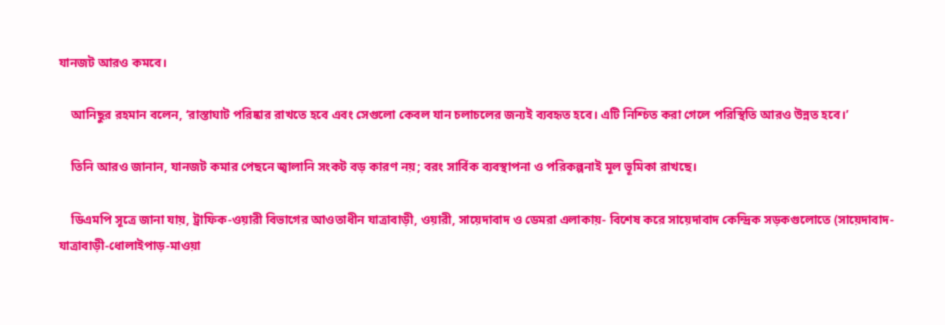যানজট আরও কমবে।

    আনিছুর রহমান বলেন, ‘রাস্তাঘাট পরিষ্কার রাখতে হবে এবং সেগুলো কেবল যান চলাচলের জন্যই ব্যবহৃত হবে। এটি নিশ্চিত করা গেলে পরিস্থিতি আরও উন্নত হবে।’

    তিনি আরও জানান, যানজট কমার পেছনে জ্বালানি সংকট বড় কারণ নয়; বরং সার্বিক ব্যবস্থাপনা ও পরিকল্পনাই মূল ভূমিকা রাখছে।

    ডিএমপি সূত্রে জানা যায়, ট্রাফিক-ওয়ারী বিভাগের আওতাধীন যাত্রাবাড়ী, ওয়ারী, সায়েদাবাদ ও ডেমরা এলাকায়- বিশেষ করে সায়েদাবাদ কেন্দ্রিক সড়কগুলোতে (সায়েদাবাদ-যাত্রাবাড়ী-ধোলাইপাড়-মাওয়া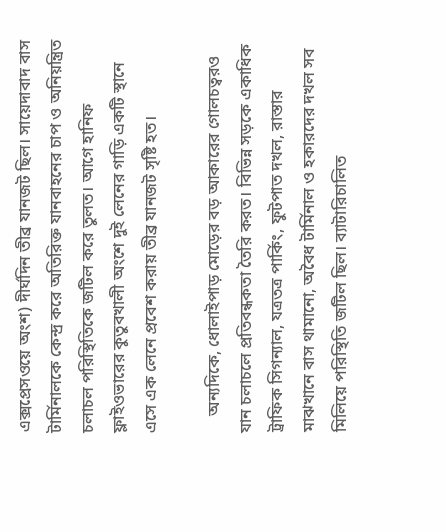এক্সপ্রেসওয়ে অংশ) দীর্ঘদিন তীব্র যানজট ছিল। সায়েদাবাদ বাস টার্মিনালকে কেন্দ্র করে অতিরিক্ত যানবাহনের চাপ ও অনিয়ন্ত্রিত চলাচল পরিস্থিতিকে জটিল করে তুলত। আগে হানিফ ফ্লাইওভারের কুতুবখালী অংশে দুই লেনের গাড়ি একটি স্থানে এসে এক লেনে প্রবেশ করায় তীব্র যানজট সৃষ্টি হত।

    অন্যদিকে, ধোলাইপাড় মোড়ের বড় আকারের গোলচত্বরও যান চলাচলে প্রতিবন্ধকতা তৈরি করত। বিভিন্ন সড়কে একাধিক ট্রাফিক সিগন্যাল, যত্রতত্র পার্কিং, ফুটপাত দখল, রাস্তার মাঝখানে বাস থামানো, অবৈধ টার্মিনাল ও হকারদের দখল সব মিলিয়ে পরিস্থিতি জটিল ছিল। ব্যাটারিচালিত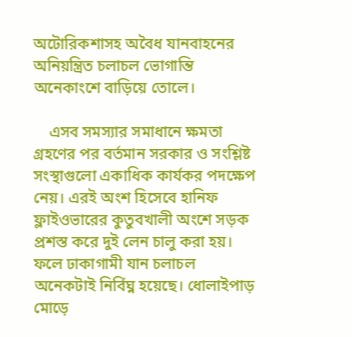অটোরিকশাসহ অবৈধ যানবাহনের অনিয়ন্ত্রিত চলাচল ভোগান্তি অনেকাংশে বাড়িয়ে তোলে।

    এসব সমস্যার সমাধানে ক্ষমতা গ্রহণের পর বর্তমান সরকার ও সংশ্লিষ্ট সংস্থাগুলো একাধিক কার্যকর পদক্ষেপ নেয়। এরই অংশ হিসেবে হানিফ ফ্লাইওভারের কুতুবখালী অংশে সড়ক প্রশস্ত করে দুই লেন চালু করা হয়। ফলে ঢাকাগামী যান চলাচল অনেকটাই নির্বিঘ্ন হয়েছে। ধোলাইপাড় মোড়ে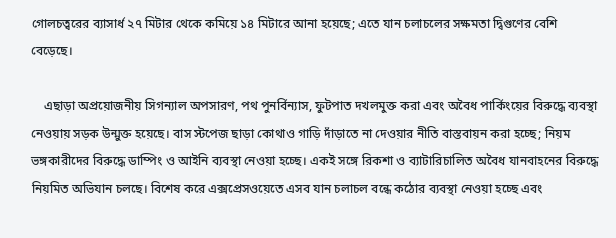গোলচত্বরের ব্যাসার্ধ ২৭ মিটার থেকে কমিয়ে ১৪ মিটারে আনা হয়েছে; এতে যান চলাচলের সক্ষমতা দ্বিগুণের বেশি বেড়েছে।

    এছাড়া অপ্রয়োজনীয় সিগন্যাল অপসারণ, পথ পুনর্বিন্যাস, ফুটপাত দখলমুক্ত করা এবং অবৈধ পার্কিংয়ের বিরুদ্ধে ব্যবস্থা নেওয়ায় সড়ক উন্মুক্ত হয়েছে। বাস স্টপেজ ছাড়া কোথাও গাড়ি দাঁড়াতে না দেওয়ার নীতি বাস্তবায়ন করা হচ্ছে; নিয়ম ভঙ্গকারীদের বিরুদ্ধে ডাম্পিং ও আইনি ব্যবস্থা নেওয়া হচ্ছে। একই সঙ্গে রিকশা ও ব্যাটারিচালিত অবৈধ যানবাহনের বিরুদ্ধে নিয়মিত অভিযান চলছে। বিশেষ করে এক্সপ্রেসওয়েতে এসব যান চলাচল বন্ধে কঠোর ব্যবস্থা নেওয়া হচ্ছে এবং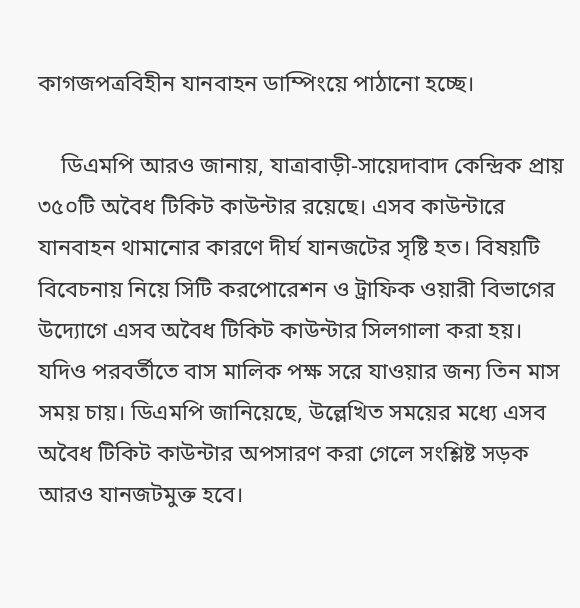কাগজপত্রবিহীন যানবাহন ডাম্পিংয়ে পাঠানো হচ্ছে।

    ডিএমপি আরও জানায়, যাত্রাবাড়ী-সায়েদাবাদ কেন্দ্রিক প্রায় ৩৫০টি অবৈধ টিকিট কাউন্টার রয়েছে। এসব কাউন্টারে যানবাহন থামানোর কারণে দীর্ঘ যানজটের সৃষ্টি হত। বিষয়টি বিবেচনায় নিয়ে সিটি করপোরেশন ও ট্রাফিক ওয়ারী বিভাগের উদ্যোগে এসব অবৈধ টিকিট কাউন্টার সিলগালা করা হয়। যদিও পরবর্তীতে বাস মালিক পক্ষ সরে যাওয়ার জন্য তিন মাস সময় চায়। ডিএমপি জানিয়েছে, উল্লেখিত সময়ের মধ্যে এসব অবৈধ টিকিট কাউন্টার অপসারণ করা গেলে সংশ্লিষ্ট সড়ক আরও যানজটমুক্ত হবে।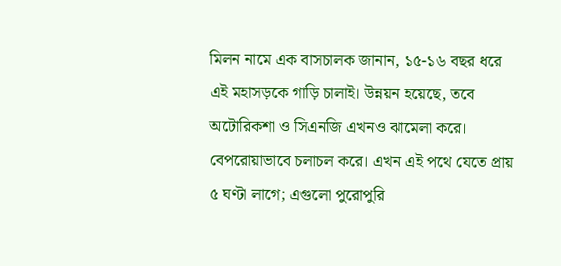মিলন নামে এক বাসচালক জানান, ১৫-১৬ বছর ধরে এই মহাসড়কে গাড়ি চালাই। উন্নয়ন হয়েছে, তবে অটোরিকশা ও সিএনজি এখনও ঝামেলা করে। বেপরোয়াভাবে চলাচল করে। এখন এই পথে যেতে প্রায় ৫ ঘণ্টা লাগে; এগুলো পুরোপুরি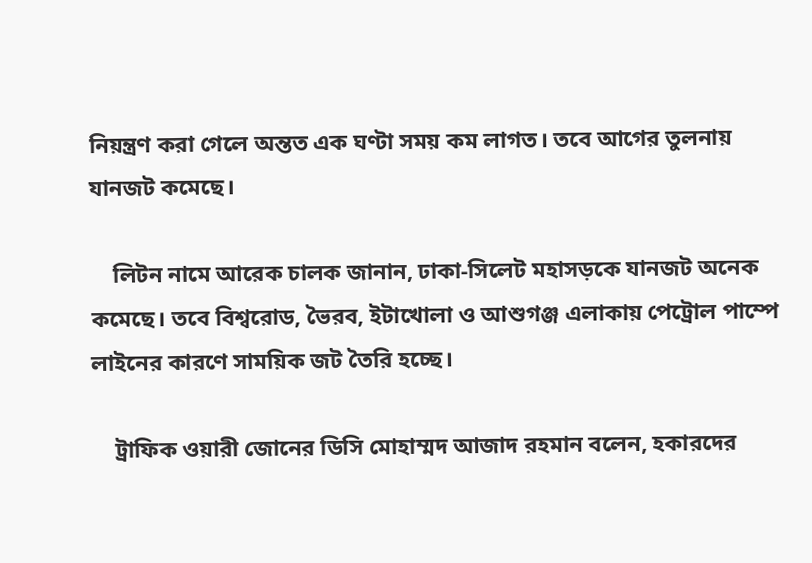নিয়ন্ত্রণ করা গেলে অন্তত এক ঘণ্টা সময় কম লাগত। তবে আগের তুলনায় যানজট কমেছে।

    লিটন নামে আরেক চালক জানান, ঢাকা-সিলেট মহাসড়কে যানজট অনেক কমেছে। তবে বিশ্বরোড, ভৈরব, ইটাখোলা ও আশুগঞ্জ এলাকায় পেট্রোল পাম্পে লাইনের কারণে সাময়িক জট তৈরি হচ্ছে।

    ট্রাফিক ওয়ারী জোনের ডিসি মোহাম্মদ আজাদ রহমান বলেন, হকারদের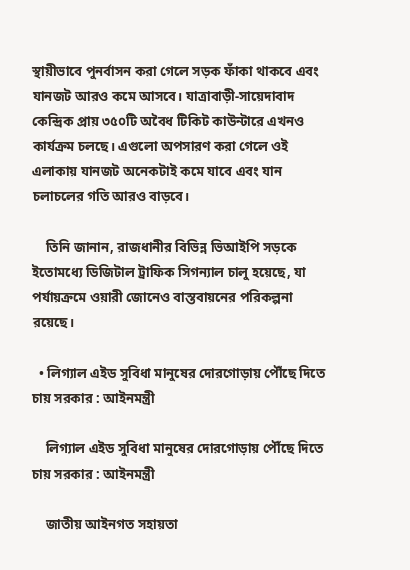স্থায়ীভাবে পুনর্বাসন করা গেলে সড়ক ফাঁকা থাকবে এবং যানজট আরও কমে আসবে। যাত্রাবাড়ী-সায়েদাবাদ কেন্দ্রিক প্রায় ৩৫০টি অবৈধ টিকিট কাউন্টারে এখনও কার্যক্রম চলছে। এগুলো অপসারণ করা গেলে ওই এলাকায় যানজট অনেকটাই কমে যাবে এবং যান চলাচলের গতি আরও বাড়বে।

    তিনি জানান, রাজধানীর বিভিন্ন ভিআইপি সড়কে ইতোমধ্যে ডিজিটাল ট্রাফিক সিগন্যাল চালু হয়েছে, যা পর্যায়ক্রমে ওয়ারী জোনেও বাস্তবায়নের পরিকল্পনা রয়েছে।

  • লিগ্যাল এইড সুবিধা মানুষের দোরগোড়ায় পৌঁছে দিতে চায় সরকার : আইনমন্ত্রী

    লিগ্যাল এইড সুবিধা মানুষের দোরগোড়ায় পৌঁছে দিতে চায় সরকার : আইনমন্ত্রী

    জাতীয় আইনগত সহায়তা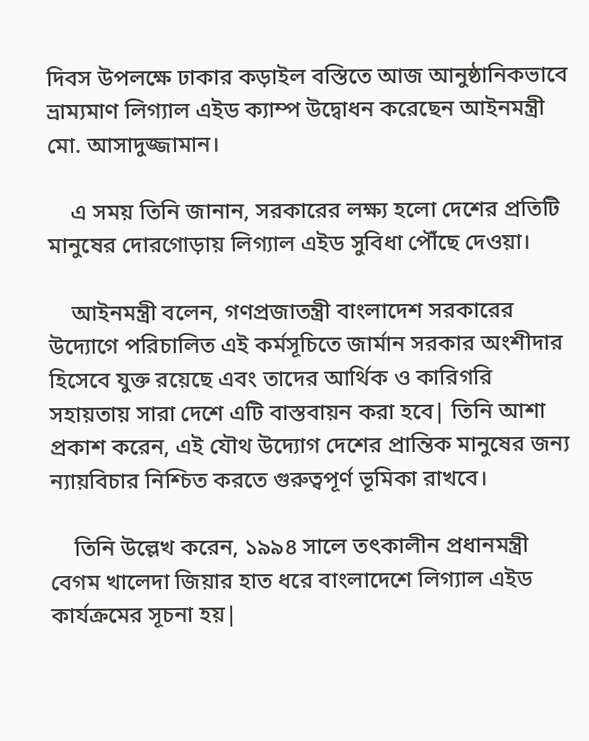দিবস উপলক্ষে ঢাকার কড়াইল বস্তিতে আজ আনুষ্ঠানিকভাবে ভ্রাম্যমাণ লিগ্যাল এইড ক্যাম্প উদ্বোধন করেছেন আইনমন্ত্রী মো. আসাদুজ্জামান।

    এ সময় তিনি জানান, সরকারের লক্ষ্য হলো দেশের প্রতিটি মানুষের দোরগোড়ায় লিগ্যাল এইড সুবিধা পৌঁছে দেওয়া।

    আইনমন্ত্রী বলেন, গণপ্রজাতন্ত্রী বাংলাদেশ সরকারের উদ্যোগে পরিচালিত এই কর্মসূচিতে জার্মান সরকার অংশীদার হিসেবে যুক্ত রয়েছে এবং তাদের আর্থিক ও কারিগরি সহায়তায় সারা দেশে এটি বাস্তবায়ন করা হবে| তিনি আশা প্রকাশ করেন, এই যৌথ উদ্যোগ দেশের প্রান্তিক মানুষের জন্য ন্যায়বিচার নিশ্চিত করতে গুরুত্বপূর্ণ ভূমিকা রাখবে।

    তিনি উল্লেখ করেন, ১৯৯৪ সালে তৎকালীন প্রধানমন্ত্রী বেগম খালেদা জিয়ার হাত ধরে বাংলাদেশে লিগ্যাল এইড কার্যক্রমের সূচনা হয়|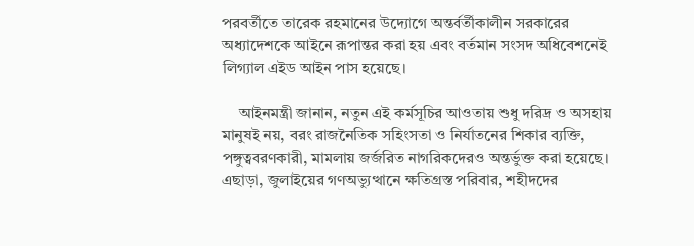পরবর্তীতে তারেক রহমানের উদ্যোগে অন্তর্বর্তীকালীন সরকারের অধ্যাদেশকে আইনে রূপান্তর করা হয় এবং বর্তমান সংসদ অধিবেশনেই লিগ্যাল এইড আইন পাস হয়েছে।

    আইনমন্ত্রী জানান, নতুন এই কর্মসূচির আওতায় শুধু দরিদ্র ও অসহায় মানুষই নয়, বরং রাজনৈতিক সহিংসতা ও নির্যাতনের শিকার ব্যক্তি, পঙ্গুত্ববরণকারী, মামলায় জর্জরিত নাগরিকদেরও অন্তর্ভুক্ত করা হয়েছে। এছাড়া, জুলাইয়ের গণঅভ্যুত্থানে ক্ষতিগ্রস্ত পরিবার, শহীদদের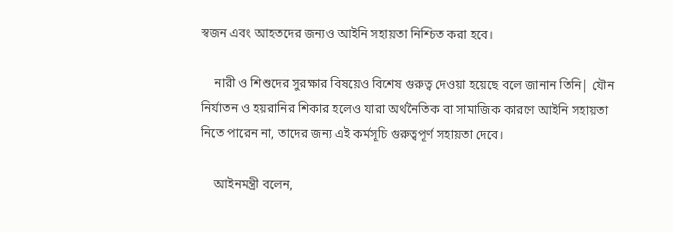স্বজন এবং আহতদের জন্যও আইনি সহায়তা নিশ্চিত করা হবে।

    নারী ও শিশুদের সুরক্ষার বিষয়েও বিশেষ গুরুত্ব দেওয়া হয়েছে বলে জানান তিনি| যৌন নির্যাতন ও হয়রানির শিকার হলেও যারা অর্থনৈতিক বা সামাজিক কারণে আইনি সহায়তা নিতে পারেন না, তাদের জন্য এই কর্মসূচি গুরুত্বপূর্ণ সহায়তা দেবে।

    আইনমন্ত্রী বলেন,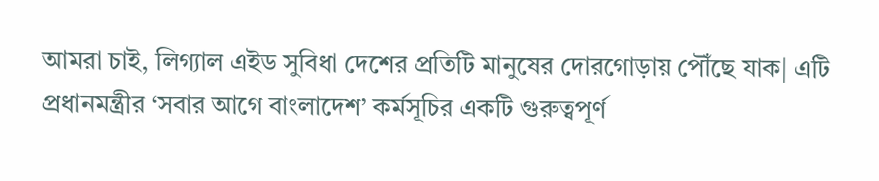আমরা চাই, লিগ্যাল এইড সুবিধা দেশের প্রতিটি মানুষের দোরগোড়ায় পৌঁছে যাক| এটি প্রধানমন্ত্রীর ‘সবার আগে বাংলাদেশ’ কর্মসূচির একটি গুরুত্বপূর্ণ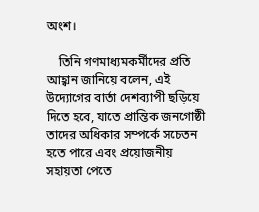অংশ।

    তিনি গণমাধ্যমকর্মীদের প্রতি আহ্বান জানিয়ে বলেন, এই উদ্যোগের বার্তা দেশব্যাপী ছড়িয়ে দিতে হবে, যাতে প্রান্তিক জনগোষ্ঠী তাদের অধিকার সম্পর্কে সচেতন হতে পারে এবং প্রয়োজনীয় সহায়তা পেতে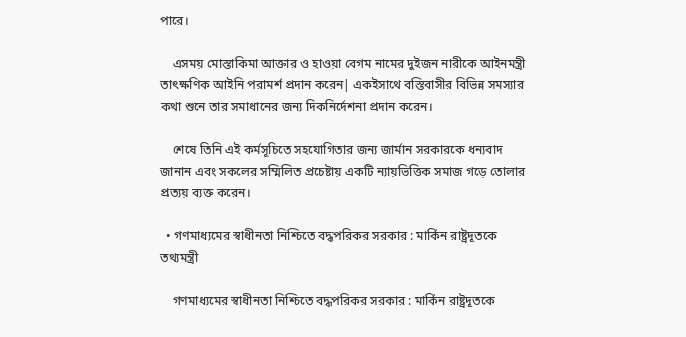পারে।

    এসময় মোস্তাকিমা আক্তার ও হাওয়া বেগম নামের দুইজন নারীকে আইনমন্ত্রী তাৎক্ষণিক আইনি পরামর্শ প্রদান করেন| একইসাথে বস্তিবাসীর বিভিন্ন সমস্যার কথা শুনে তার সমাধানের জন্য দিকনির্দেশনা প্রদান করেন।

    শেষে তিনি এই কর্মসূচিতে সহযোগিতার জন্য জার্মান সরকারকে ধন্যবাদ জানান এবং সকলের সম্মিলিত প্রচেষ্টায় একটি ন্যায়ভিত্তিক সমাজ গড়ে তোলার প্রত্যয় ব্যক্ত করেন।

  • গণমাধ্যমের স্বাধীনতা নিশ্চিতে বদ্ধপরিকর সরকার : মার্কিন রাষ্ট্রদূতকে তথ্যমন্ত্রী

    গণমাধ্যমের স্বাধীনতা নিশ্চিতে বদ্ধপরিকর সরকার : মার্কিন রাষ্ট্রদূতকে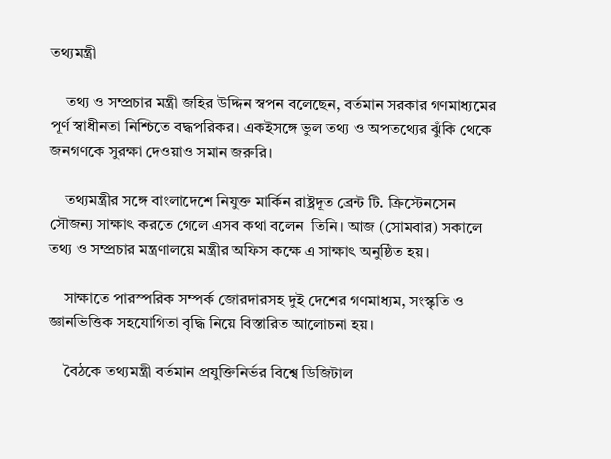তথ্যমন্ত্রী

    তথ্য ও সম্প্রচার মন্ত্রী জহির উদ্দিন স্বপন বলেছেন, বর্তমান সরকার গণমাধ্যমের পূর্ণ স্বাধীনতা নিশ্চিতে বদ্ধপরিকর। একইসঙ্গে ভুল তথ্য ও অপতথ্যের ঝুঁকি থেকে জনগণকে সুরক্ষা দেওয়াও সমান জরুরি।

    তথ্যমন্ত্রীর সঙ্গে বাংলাদেশে নিযুক্ত মার্কিন রাষ্ট্রদূত ব্রেন্ট টি. ক্রিস্টেনসেন সৌজন্য সাক্ষাৎ করতে গেলে এসব কথা বলেন  তিনি। আজ (সোমবার) সকালে তথ্য ও সম্প্রচার মন্ত্রণালয়ে মন্ত্রীর অফিস কক্ষে এ সাক্ষাৎ অনুষ্ঠিত হয়।

    সাক্ষাতে পারস্পরিক সম্পর্ক জোরদারসহ দুই দেশের গণমাধ্যম, সংস্কৃতি ও জ্ঞানভিত্তিক সহযোগিতা বৃদ্ধি নিয়ে বিস্তারিত আলোচনা হয়।

    বৈঠকে তথ্যমন্ত্রী বর্তমান প্রযুক্তিনির্ভর বিশ্বে ডিজিটাল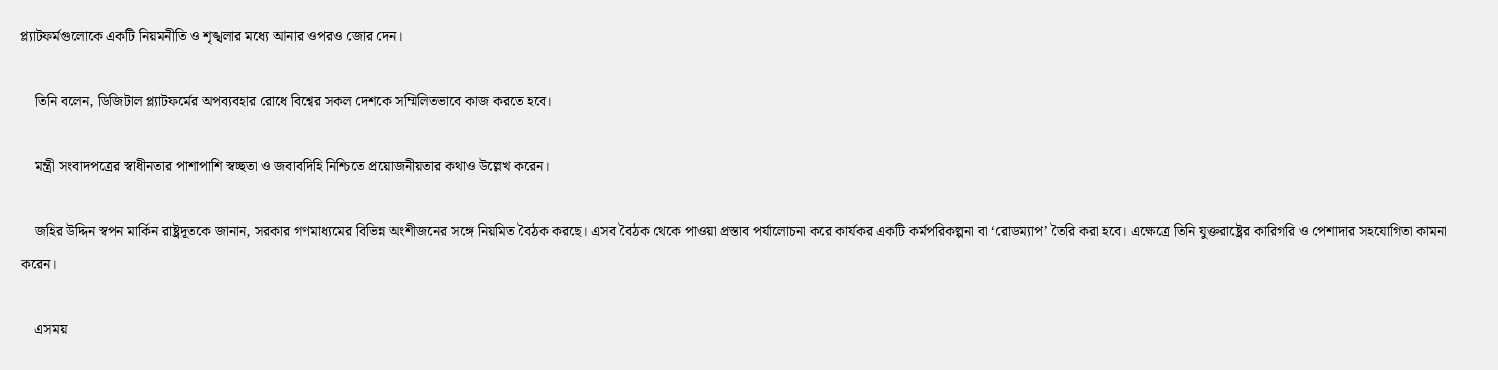প্ল্যাটফর্মগুলোকে একটি নিয়মনীতি ও শৃঙ্খলার মধ্যে আনার ওপরও জোর দেন।

    তিনি বলেন, ডিজিটাল প্ল্যাটফর্মের অপব্যবহার রোধে বিশ্বের সকল দেশকে সম্মিলিতভাবে কাজ করতে হবে।

    মন্ত্রী সংবাদপত্রের স্বাধীনতার পাশাপাশি স্বচ্ছতা ও জবাবদিহি নিশ্চিতে প্রয়োজনীয়তার কথাও উল্লেখ করেন।

    জহির উদ্দিন স্বপন মার্কিন রাষ্ট্রদূতকে জানান, সরকার গণমাধ্যমের বিভিন্ন অংশীজনের সঙ্গে নিয়মিত বৈঠক করছে। এসব বৈঠক থেকে পাওয়া প্রস্তাব পর্যালোচনা করে কার্যকর একটি কর্মপরিকল্পনা বা ‘রোডম্যাপ’ তৈরি করা হবে। এক্ষেত্রে তিনি যুক্তরাষ্ট্রের কারিগরি ও পেশাদার সহযোগিতা কামনা করেন।

    এসময়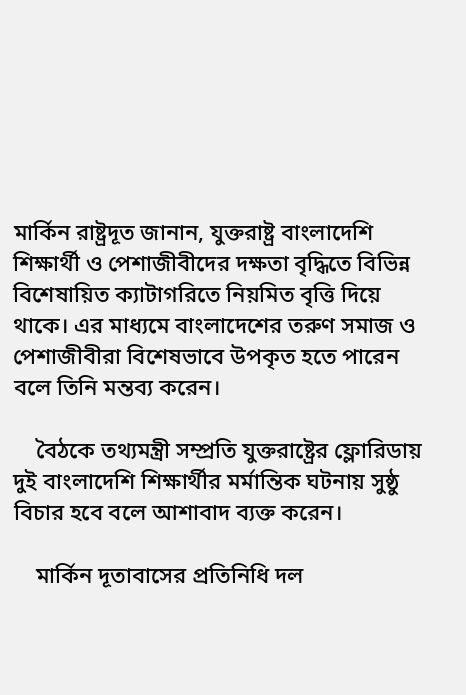মার্কিন রাষ্ট্রদূত জানান, যুক্তরাষ্ট্র বাংলাদেশি শিক্ষার্থী ও পেশাজীবীদের দক্ষতা বৃদ্ধিতে বিভিন্ন বিশেষায়িত ক্যাটাগরিতে নিয়মিত বৃত্তি দিয়ে থাকে। এর মাধ্যমে বাংলাদেশের তরুণ সমাজ ও পেশাজীবীরা বিশেষভাবে উপকৃত হতে পারেন বলে তিনি মন্তব্য করেন।

    বৈঠকে তথ্যমন্ত্রী সম্প্রতি যুক্তরাষ্ট্রের ফ্লোরিডায় দুই বাংলাদেশি শিক্ষার্থীর মর্মান্তিক ঘটনায় সুষ্ঠু বিচার হবে বলে আশাবাদ ব্যক্ত করেন।

    মার্কিন দূতাবাসের প্রতিনিধি দল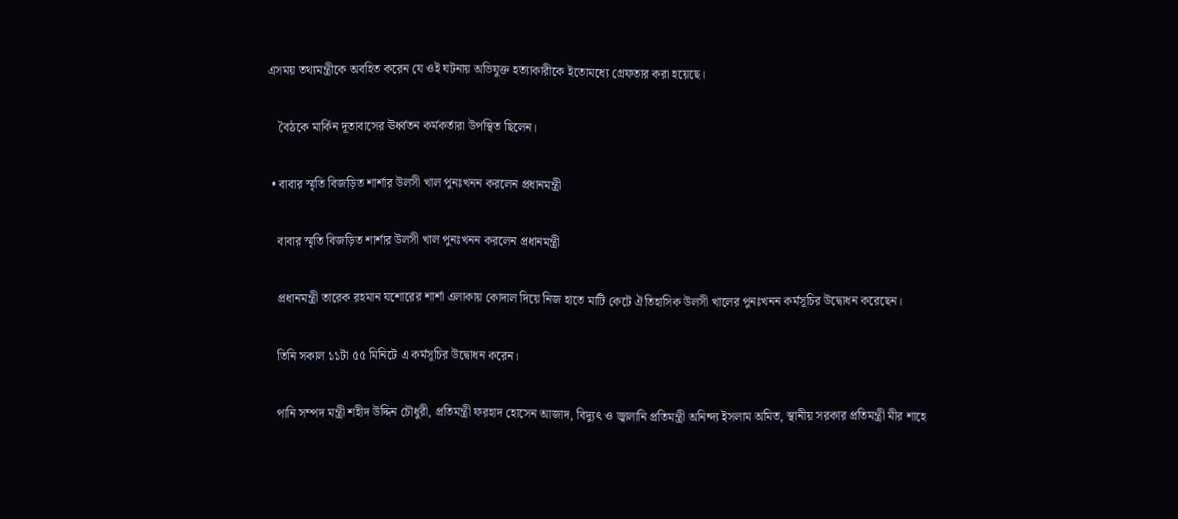এসময় তথ্যমন্ত্রীকে অবহিত করেন যে ওই ঘটনায় অভিযুক্ত হত্যাকারীকে ইতোমধ্যে গ্রেফতার করা হয়েছে।

    বৈঠকে মার্কিন দূতাবাসের ঊর্ধ্বতন কর্মকর্তারা উপস্থিত ছিলেন।

  • বাবার স্মৃতি বিজড়িত শার্শার উলসী খাল পুনঃখনন করলেন প্রধানমন্ত্রী

    বাবার স্মৃতি বিজড়িত শার্শার উলসী খাল পুনঃখনন করলেন প্রধানমন্ত্রী

    প্রধানমন্ত্রী তারেক রহমান যশোরের শার্শা এলাকায় কোদাল দিয়ে নিজ হাতে মাটি কেটে ঐতিহাসিক উলসী খালের পুনঃখনন কর্মসূচির উদ্বোধন করেছেন।

    তিনি সকাল ১১টা ৫৫ মিনিটে এ কর্মসূচির উদ্বোধন করেন।

    পানি সম্পদ মন্ত্রী শহীদ উদ্দিন চৌধুরী, প্রতিমন্ত্রী ফরহাদ হোসেন আজাদ, বিদ্যুৎ ও জ্বালানি প্রতিমন্ত্রী অনিন্দ্য ইসলাম অমিত, স্থানীয় সরকার প্রতিমন্ত্রী মীর শাহে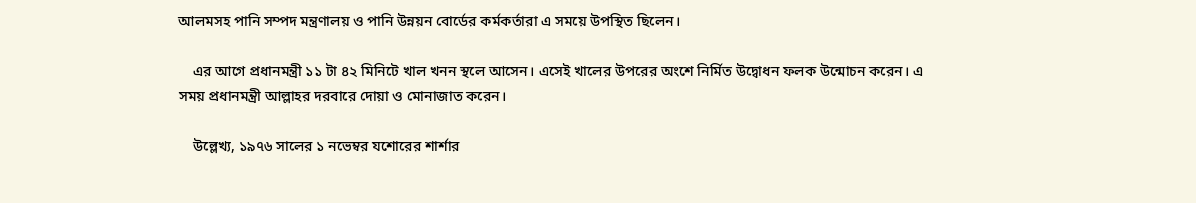আলমসহ পানি সম্পদ মন্ত্রণালয় ও পানি উন্নয়ন বোর্ডের কর্মকর্তারা এ সময়ে উপস্থিত ছিলেন।

    এর আগে প্রধানমন্ত্রী ১১ টা ৪২ মিনিটে খাল খনন স্থলে আসেন। এসেই খালের উপরের অংশে নির্মিত উদ্বোধন ফলক উন্মোচন করেন। এ সময় প্রধানমন্ত্রী আল্লাহর দরবারে দোয়া ও মোনাজাত করেন।

    উল্লেখ্য, ১৯৭৬ সালের ১ নভেম্বর যশোরের শার্শার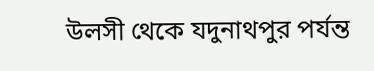উলসী থেকে যদুনাথপুর পর্যন্ত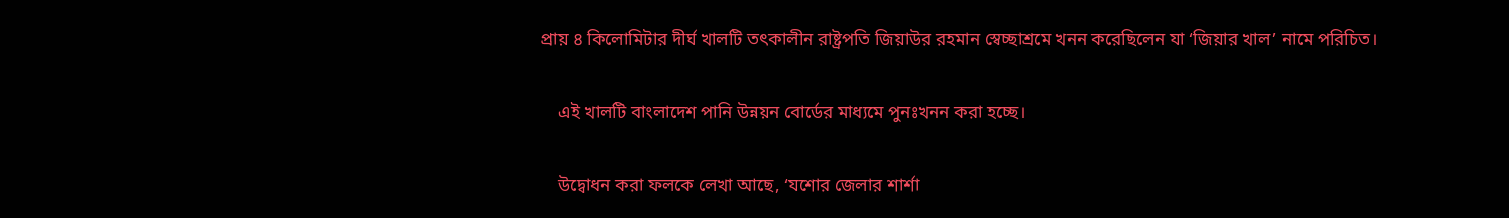প্রায় ৪ কিলোমিটার দীর্ঘ খালটি তৎকালীন রাষ্ট্রপতি জিয়াউর রহমান স্বেচ্ছাশ্রমে খনন করেছিলেন যা ‘জিয়ার খাল’ নামে পরিচিত।

    এই খালটি বাংলাদেশ পানি উন্নয়ন বোর্ডের মাধ্যমে পুনঃখনন করা হচ্ছে।

    উদ্বোধন করা ফলকে লেখা আছে, ‘যশোর জেলার শার্শা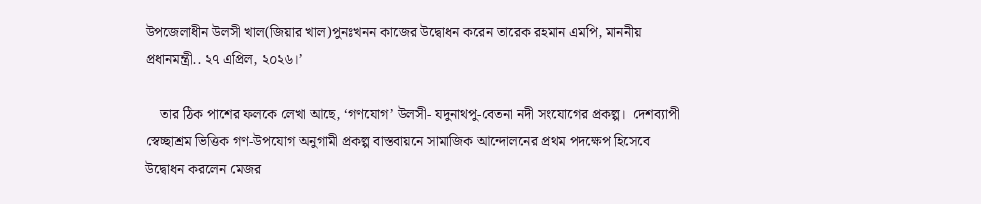উপজেলাধীন উলসী খাল(জিয়ার খাল)পুনঃখনন কাজের উদ্বোধন করেন তারেক রহমান এমপি, মাননীয় প্রধানমন্ত্রী.. ২৭ এপ্রিল, ২০২৬।’

    তার ঠিক পাশের ফলকে লেখা আছে, ‘গণযোগ’ উলসী- যদুনাথপু-বেতনা নদী সংযোগের প্রকল্প।  দেশব্যাপী স্বেচ্ছাশ্রম ভিত্তিক গণ-উপযোগ অনুগামী প্রকল্প বাস্তবায়নে সামাজিক আন্দোলনের প্রথম পদক্ষেপ হিসেবে উদ্বোধন করলেন মেজর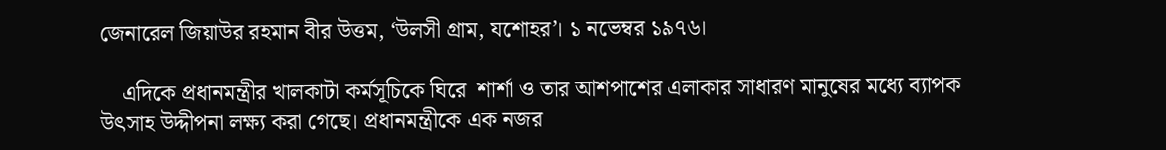জেনারেল জিয়াউর রহমান বীর উত্তম, ‘উলসী গ্রাম, যশোহর’। ১ নভেম্বর ১৯৭৬।

    এদিকে প্রধানমন্ত্রীর খালকাটা কর্মসূচিকে ঘিরে  শার্শা ও তার আশপাশের এলাকার সাধারণ মানুষের মধ্যে ব্যাপক উৎসাহ উদ্দীপনা লক্ষ্য করা গেছে। প্রধানমন্ত্রীকে এক নজর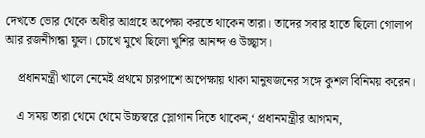দেখতে ভোর থেকে অধীর আগ্রহে অপেক্ষা করতে থাকেন তারা। তাদের সবার হাতে ছিলো গোলাপ আর রজনীগন্ধা ফুল। চোখে মুখে ছিলো খুশির আনন্দ ও উচ্ছ্বাস।

    প্রধানমন্ত্রী খালে নেমেই প্রথমে চারপাশে অপেক্ষায় থাকা মানুষজনের সঙ্গে কুশল বিনিময় করেন।

    এ সময় তারা থেমে থেমে উচ্চস্বরে স্লোগান দিতে থাকেন,‘ প্রধানমন্ত্রীর আগমন,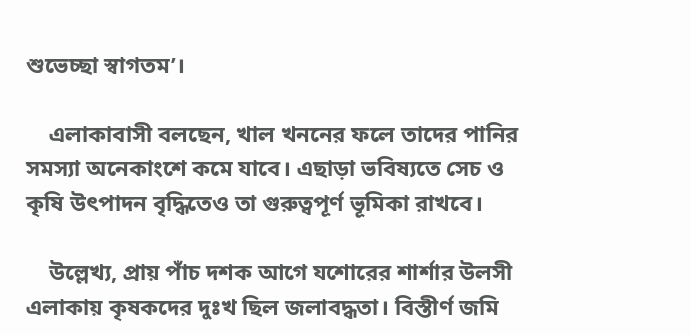শুভেচ্ছা স্বাগতম’।

    এলাকাবাসী বলছেন, খাল খননের ফলে তাদের পানির সমস্যা অনেকাংশে কমে যাবে। এছাড়া ভবিষ্যতে সেচ ও কৃষি উৎপাদন বৃদ্ধিতেও তা গুরুত্বপূর্ণ ভূমিকা রাখবে।

    উল্লেখ্য, প্রায় পাঁচ দশক আগে যশোরের শার্শার উলসী এলাকায় কৃষকদের দুঃখ ছিল জলাবদ্ধতা। বিস্তীর্ণ জমি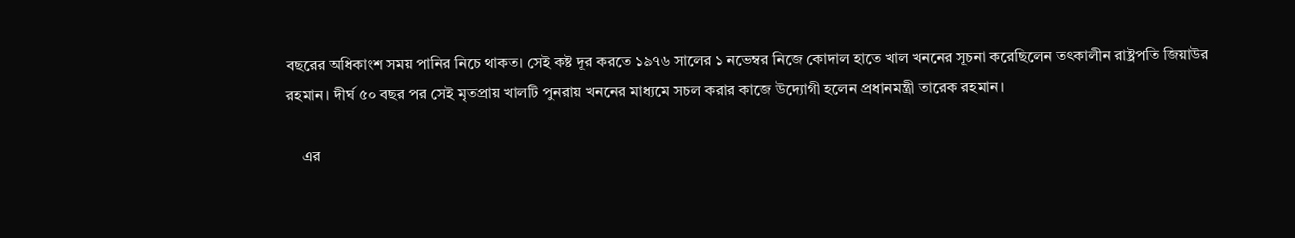বছরের অধিকাংশ সময় পানির নিচে থাকত। সেই কষ্ট দূর করতে ১৯৭৬ সালের ১ নভেম্বর নিজে কোদাল হাতে খাল খননের সূচনা করেছিলেন তৎকালীন রাষ্ট্রপতি জিয়াউর রহমান। দীর্ঘ ৫০ বছর পর সেই মৃতপ্রায় খালটি পুনরায় খননের মাধ্যমে সচল করার কাজে উদ্যোগী হলেন প্রধানমন্ত্রী তারেক রহমান।

    এর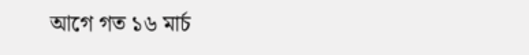আগে গত ১৬ মার্চ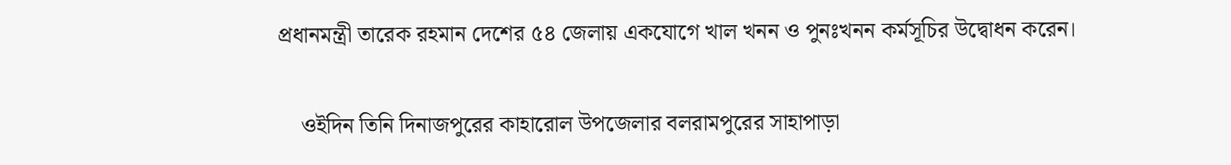প্রধানমন্ত্রী তারেক রহমান দেশের ৫৪ জেলায় একযোগে খাল খনন ও পুনঃখনন কর্মসূচির উদ্বোধন করেন।

    ওইদিন তিনি দিনাজপুরের কাহারোল উপজেলার বলরামপুরের সাহাপাড়া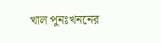খাল পুনঃখননের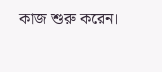কাজ শুরু করেন।